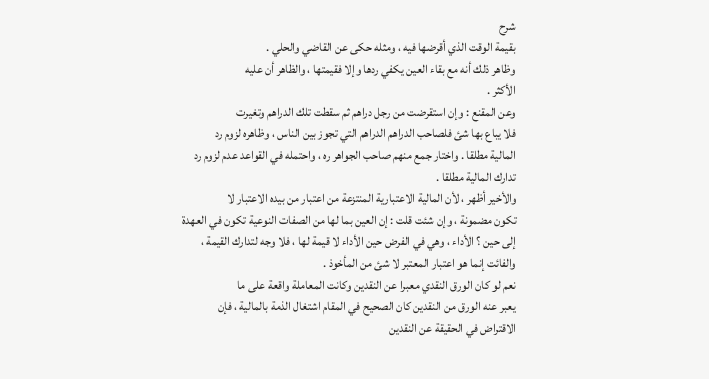شرح
بقيمة الوقت الذي أقرضها فيه ، ومثله حكى عن القاضي والحلي .
وظاهر ذلك أنه مع بقاء العين يكفي ردها وإلا فقيمتها ، والظاهر أن عليه
الأكثر .
وعن المقنع : وإن استقرضت من رجل دراهم ثم سقطت تلك الدراهم وتغيرت
فلا يباع بها شئ فلصاحب الدراهم الدراهم التي تجوز بين الناس ، وظاهره لزوم رد
المالية مطلقا . واختار جمع منهم صاحب الجواهر ره ، واحتمله في القواعد عدم لزوم رد
تدارك المالية مطلقا .
والأخير أظهر ، لأن المالية الاعتبارية المنتزعة من اعتبار من بيده الاعتبار لا
تكون مضمونة ، وإن شئت قلت : إن العين بما لها من الصفات النوعية تكون في العهدة
إلى حين ؟ الأداء ، وهي في الفرض حين الأداء لا قيمة لها ، فلا وجه لتدارك القيمة ،
والفائت إنما هو اعتبار المعتبر لا شئ من المأخوذ .
نعم لو كان الورق النقدي معبرا عن النقدين وكانت المعاملة واقعة على ما
يعبر عنه الورق من النقدين كان الصحيح في المقام اشتغال الذمة بالمالية ، فإن
الاقتراض في الحقيقة عن النقدين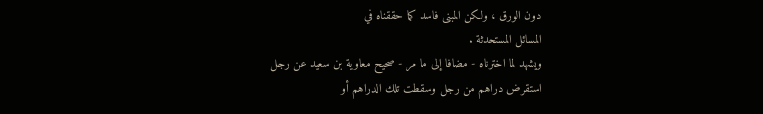دون الورق ، ولكن المبنى فاسد كما حققناه في
المسائل المستحدثة .
ويشهد لما اخترناه - مضافا إلى ما مر - صحيح معاوية بن سعيد عن رجل
استقرض دراهم من رجل وسقطت تلك الدراهم أو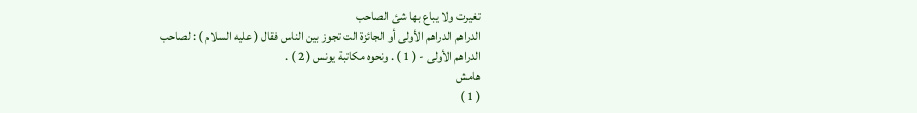تغيرت ولا يباع بها شئ الصاحب
الدراهم الدراهم الأولى أو الجائزة الت تجوز بين الناس فقال ( عليه السلام ) : لصاحب
الدراهم الأولى - ( 1 ) . ونحوه مكاتبة يونس ( 2 ) .
هامش
( 1 )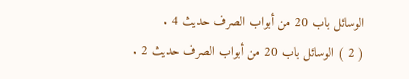الوسائل باب 20 من أبواب الصرف حديث 4 .
( 2 ) الوسائل باب 20 من أبواب الصرف حديث 2 .